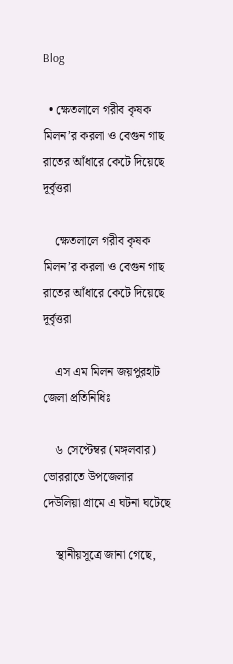Blog

  • ক্ষেতলালে গরীব কৃষক  মিলন’র করলা ও বেগুন গাছ রাতের আঁধারে কেটে দিয়েছে দূর্বৃত্তরা

    ক্ষেতলালে গরীব কৃষক মিলন’র করলা ও বেগুন গাছ রাতের আঁধারে কেটে দিয়েছে দূর্বৃত্তরা

    এস এম মিলন জয়পুরহাট জেলা প্রতিনিধিঃ

    ৬ সেপ্টেম্বর (মঙ্গলবার) ভোররাতে উপজেলার দেউলিয়া গ্রামে এ ঘটনা ঘটেছে

    স্থানীয়সূত্রে জানা গেছে,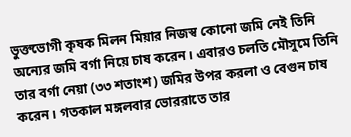ভুক্তভোগী কৃষক মিলন মিয়ার নিজস্ব কোনো জমি নেই তিনি অন্যের জমি বর্গা নিয়ে চাষ করেন। এবারও চলতি মৌসুমে তিনি তার বর্গা নেয়া (৩৩ শতাংশ) জমির উপর করলা ও বেগুন চাষ করেন। গতকাল মঙ্গলবার ভোররাতে তার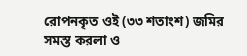রোপনকৃত ওই (৩৩ শতাংশ) জমির সমস্ত করলা ও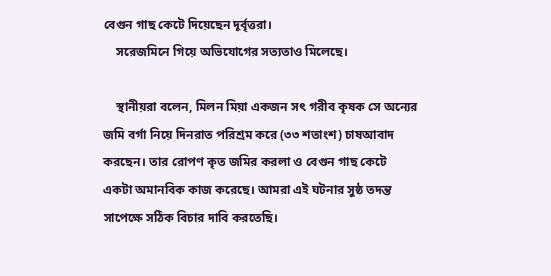বেগুন গাছ কেটে দিয়েছেন দূর্বৃত্তরা।
    সরেজমিনে গিয়ে অভিযোগের সত্যতাও মিলেছে।

    স্থানীয়রা বলেন, মিলন মিয়া একজন সৎ গরীব কৃষক সে অন্যের জমি বর্গা নিয়ে দিনরাত পরিশ্রম করে (৩৩ শতাংশ) চাষআবাদ করছেন। তার রোপণ কৃত জমির করলা ও বেগুন গাছ কেটে একটা অমানবিক কাজ করেছে। আমরা এই ঘটনার সুষ্ঠ তদন্ত সাপেক্ষে সঠিক বিচার দাবি করতেছি।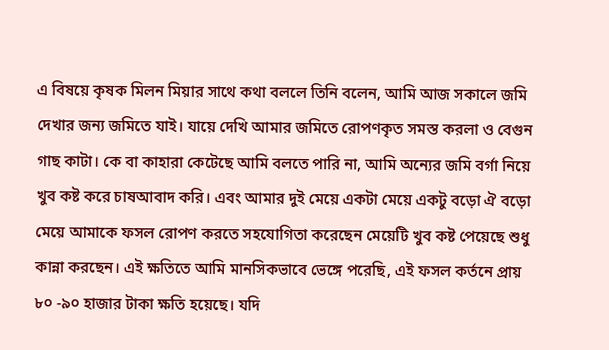এ বিষয়ে কৃষক মিলন মিয়ার সাথে কথা বললে তিনি বলেন, আমি আজ সকালে জমি দেখার জন্য জমিতে যাই। যায়ে দেখি আমার জমিতে রোপণকৃত সমস্ত করলা ও বেগুন গাছ কাটা। কে বা কাহারা কেটেছে আমি বলতে পারি না, আমি অন্যের জমি বর্গা নিয়ে খুব কষ্ট করে চাষআবাদ করি। এবং আমার দুই মেয়ে একটা মেয়ে একটু বড়ো ঐ বড়ো মেয়ে আমাকে ফসল রোপণ করতে সহযোগিতা করেছেন মেয়েটি খুব কষ্ট পেয়েছে শুধু কান্না করছেন। এই ক্ষতিতে আমি মানসিকভাবে ভেঙ্গে পরেছি, এই ফসল কর্তনে প্রায় ৮০ -৯০ হাজার টাকা ক্ষতি হয়েছে। যদি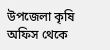উপজেলা কৃষি অফিস থেকে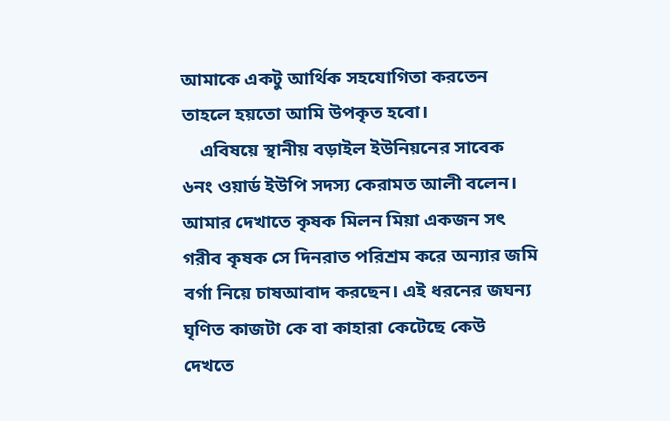আমাকে একটু আর্থিক সহযোগিতা করতেন তাহলে হয়তো আমি উপকৃত হবো।
    এবিষয়ে স্থানীয় বড়াইল ইউনিয়নের সাবেক ৬নং ওয়ার্ড ইউপি সদস্য কেরামত আলী বলেন। আমার দেখাতে কৃষক মিলন মিয়া একজন সৎ গরীব কৃষক সে দিনরাত পরিশ্রম করে অন্যার জমি বর্গা নিয়ে চাষআবাদ করছেন। এই ধরনের জঘন্য ঘৃণিত কাজটা কে বা কাহারা কেটেছে কেউ দেখতে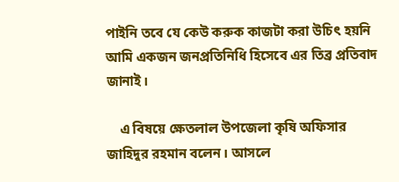পাইনি তবে যে কেউ করুক কাজটা করা উচিৎ হয়নি আমি একজন জনপ্রতিনিধি হিসেবে এর তিব্র প্রতিবাদ জানাই।

    এ বিষয়ে ক্ষেতলাল উপজেলা কৃষি অফিসার জাহিদুর রহমান বলেন। আসলে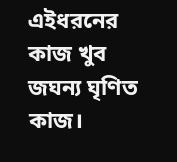এইধরনের কাজ খুব জঘন্য ঘৃণিত কাজ।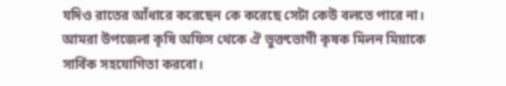যদিও রাতের আঁধারে করেছেন কে করেছে সেটা কেউ বলতে পারে না। আমরা উপজেলা কৃষি অফিস থেকে ঐ ভুক্তভোগী কৃষক মিলন মিয়াকে সার্বিক সহযোগিতা করবো।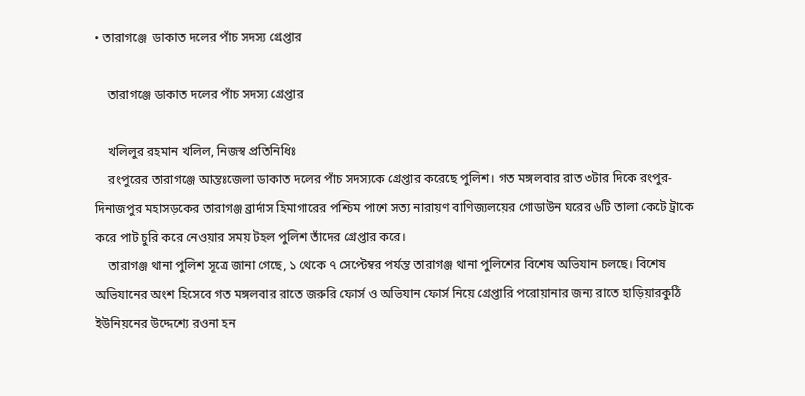• তারাগঞ্জে  ডাকাত দলের পাঁচ সদস্য গ্রেপ্তার

    তারাগঞ্জে ডাকাত দলের পাঁচ সদস্য গ্রেপ্তার

    খলিলুর রহমান খলিল, নিজস্ব প্রতিনিধিঃ
    রংপুরের তারাগঞ্জে আন্তঃজেলা ডাকাত দলের পাঁচ সদস্যকে গ্রেপ্তার করেছে পুলিশ। গত মঙ্গলবার রাত ৩টার দিকে রংপুর-দিনাজপুর মহাসড়কের তারাগঞ্জ ব্রার্দাস হিমাগারের পশ্চিম পাশে সত্য নারায়ণ বাণিজ্যলয়ের গোডাউন ঘরের ৬টি তালা কেটে ট্রাকে করে পাট চুরি করে নেওয়ার সময় টহল পুলিশ তাঁদের গ্রেপ্তার করে।
    তারাগঞ্জ থানা পুলিশ সূত্রে জানা গেছে, ১ থেকে ৭ সেপ্টেম্বর পর্যন্ত তারাগঞ্জ থানা পুলিশের বিশেষ অভিযান চলছে। বিশেষ অভিযানের অংশ হিসেবে গত মঙ্গলবার রাতে জরুরি ফোর্স ও অভিযান ফোর্স নিয়ে গ্রেপ্তারি পরোয়ানার জন্য রাতে হাড়িয়ারকুঠি ইউনিয়নের উদ্দেশ্যে রওনা হন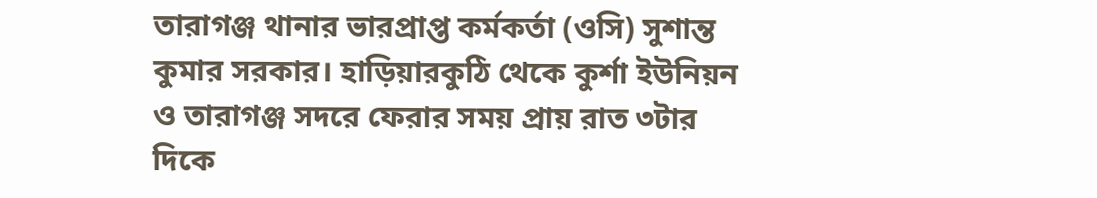তারাগঞ্জ থানার ভারপ্রাপ্ত কর্মকর্তা (ওসি) সুশান্ত কুমার সরকার। হাড়িয়ারকুঠি থেকে কুর্শা ইউনিয়ন ও তারাগঞ্জ সদরে ফেরার সময় প্রায় রাত ৩টার দিকে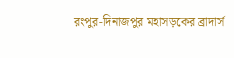রংপুর-দিনাজপুর মহাসড়কের ব্রাদার্স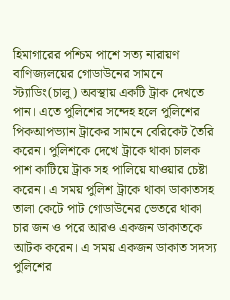হিমাগারের পশ্চিম পাশে সত্য নারায়ণ বাণিজ্যলয়ের গোডাউনের সামনে স্ট্যাডিং(চালু) অবস্থায় একটি ট্রাক দেখতে পান। এতে পুলিশের সন্দেহ হলে পুলিশের পিকআপভ্যান ট্রাকের সামনে বেরিকেট তৈরি করেন। পুলিশকে দেখে ট্রাকে থাকা চালক পাশ কাটিয়ে ট্রাক সহ পালিয়ে যাওয়ার চেষ্টা করেন। এ সময় পুলিশ ট্রাকে থাকা ডাকাতসহ তালা কেটে পাট গোডাউনের ভেতরে থাকা চার জন ও পরে আরও একজন ডাকাতকে আটক করেন। এ সময় একজন ডাকাত সদস্য পুলিশের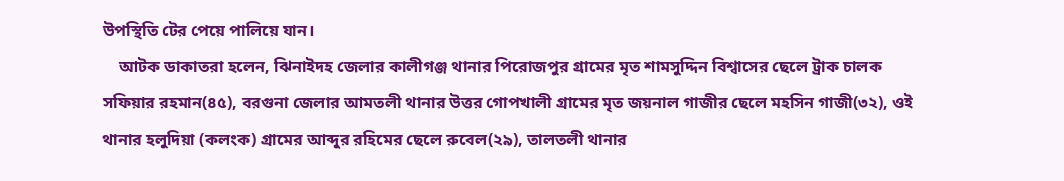উপস্থিতি টের পেয়ে পালিয়ে যান।
    আটক ডাকাতরা হলেন, ঝিনাইদহ জেলার কালীগঞ্জ থানার পিরোজপুর গ্রামের মৃত শামসুদ্দিন বিশ্বাসের ছেলে ট্রাক চালক সফিয়ার রহমান(৪৫), বরগুনা জেলার আমতলী থানার উত্তর গোপখালী গ্রামের মৃত জয়নাল গাজীর ছেলে মহসিন গাজী(৩২), ওই থানার হলুদিয়া (কলংক) গ্রামের আব্দুর রহিমের ছেলে রুবেল(২৯), তালতলী থানার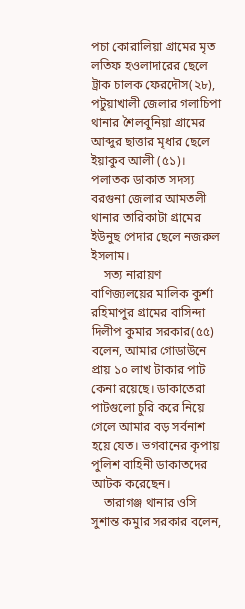পচা কোরালিয়া গ্রামের মৃত লতিফ হওলাদারের ছেলে ট্রাক চালক ফেরদৌস(২৮), পটুয়াখালী জেলার গলাচিপা থানার শৈলবুনিয়া গ্রামের আব্দুর ছাত্তার মৃধার ছেলে ইয়াকুব আলী (৫১)। পলাতক ডাকাত সদস্য বরগুনা জেলার আমতলী থানার তারিকাটা গ্রামের ইউনুছ পেদার ছেলে নজরুল ইসলাম।
    সত্য নারায়ণ বাণিজ্যলয়ের মালিক কুর্শা রহিমাপুর গ্রামের বাসিন্দা দিলীপ কুমার সরকার(৫৫) বলেন, আমার গোডাউনে প্রায় ১০ লাখ টাকার পাট কেনা রয়েছে। ডাকাতেরা পাটগুলো চুরি করে নিয়ে গেলে আমার বড় সর্বনাশ হয়ে যেত। ভগবানের কৃপায় পুলিশ বাহিনী ডাকাতদের আটক করেছেন।
    তারাগঞ্জ থানার ওসি সুশান্ত কমুার সরকার বলেন,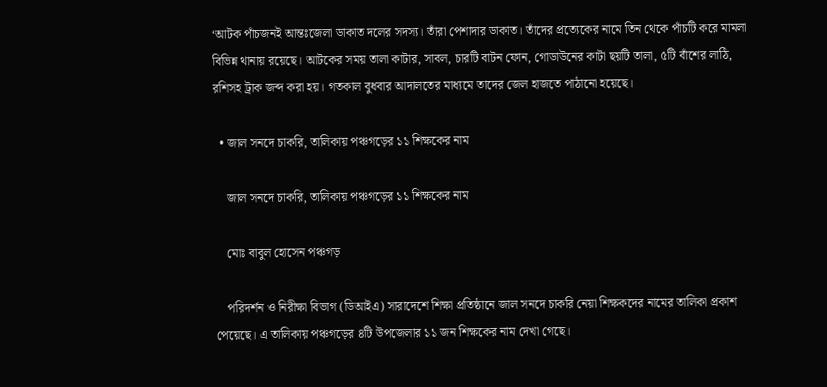‘আটক পাঁচজনই আন্তঃজেলা ডাকাত দলের সদস্য। তাঁরা পেশাদার ডাকাত। তাঁদের প্রত্যেকের নামে তিন থেকে পাঁচটি করে মামলা বিভিন্ন থানায় রয়েছে। আটকের সময় তালা কাটার, সাবল, চারটি বাটন ফোন, গোডাউনের কাটা ছয়টি তালা, ৫টি বাঁশের লাঠি, রশিসহ ট্রাক জব্দ করা হয়। গতকাল বুধবার আদালতের মাধ্যমে তাদের জেল হাজতে পাঠানো হয়েছে।

  • জাল সনদে চাকরি, তালিকায় পঞ্চগড়ের ১১ শিক্ষকের নাম

    জাল সনদে চাকরি, তালিকায় পঞ্চগড়ের ১১ শিক্ষকের নাম

    মোঃ বাবুল হোসেন পঞ্চগড়

    পরিদর্শন ও নিরীক্ষা বিভাগ (ডিআইএ) সারাদেশে শিক্ষা প্রতিষ্ঠানে জাল সনদে চাকরি নেয়া শিক্ষকদের নামের তালিকা প্রকাশ পেয়েছে। এ তালিকায় পঞ্চগড়ের ৪টি উপজেলার ১১ জন শিক্ষকের নাম দেখা গেছে।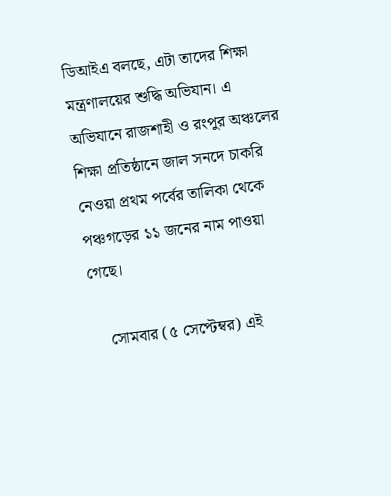ডিআইএ বলছে, এটা তাদের শিক্ষা মন্ত্রণালয়ের শুদ্ধি অভিযান। এ অভিযানে রাজশাহী ও রংপুর অঞ্চলের শিক্ষা প্রতিষ্ঠানে জাল সনদে চাকরি নেওয়া প্রথম পর্বের তালিকা থেকে পঞ্চগড়ের ১১ জনের নাম পাওয়া গেছে।

    সোমবার (৫ সেপ্টেম্বর) এই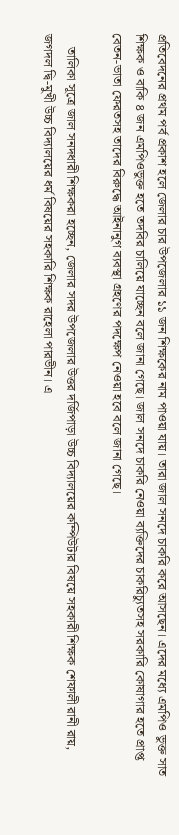প্রতিবেদনের প্রথম পর্ব প্রকাশ হলে জেলার চার উপজেলার ১১ জন শিক্ষকের নাম পাওয়া যায়। তারা জাল সনদে চাকরি করে আসছেন। এদের মধ্যে এমপিও ভুক্ত সাত শিক্ষক ও বাকি ৪ জন এমপিওভুক্ত হতে তদবির চালিয়ে যাচ্ছেন বলে জানা গেছে। জাল সনদে চাকরি নেওয়া ব্যক্তিদের চাকরিচ্যুতসহ সরকারি কোষাগার হতে প্রাপ্ত বেতন-ভাতা ফেরতসহ তাদের বিরুদ্ধে আইনানুগ ব্যবস্থা গ্রহণের পদক্ষেপ নেওয়া হবে বলে জানা গেছে।

    তালিকা সূত্রে জাল সনদধারী শিক্ষকরা হচ্ছেন, জেলার সদর উপজেলার উত্তর দর্জিপাড়া উচ্চ বিদ্যালয়ের কম্পিউটার বিষয়ে সহকারী শিক্ষক শেফালী রানী রায়, জগদল দ্বি-মুখী উচ্চ বিদ্যালয়ের ধর্ম বিষয়ের সহকারি শিক্ষক রাহেলা পারভীন। এ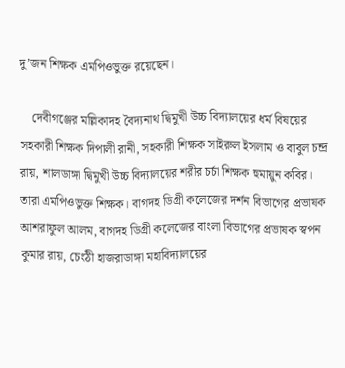দু’জন শিক্ষক এমপিওভুক্ত রয়েছেন।

    দেবীগঞ্জের মল্লিকাদহ বৈদ্যনাথ দ্বিমুখী উচ্চ বিদ্যালয়ের ধর্ম বিষয়ের সহকারী শিক্ষক দিপালী রানী, সহকারী শিক্ষক সাইরুল ইসলাম ও বাবুল চন্দ্র রায়, শালডাঙ্গা দ্বিমুখী উচ্চ বিদ্যালয়ের শরীর চর্চা শিক্ষক হুমায়ুন কবির। তারা এমপিওভুক্ত শিক্ষক। বাগদহ ডিগ্রী কলেজের দর্শন বিভাগের প্রভাষক আশরাফুল আলম, বাগদহ ডিগ্রী কলেজের বাংলা বিভাগের প্রভাষক স্বপন কুমার রায়, চেংঠী হাজরাডাঙ্গা মহাবিদ্যালয়ের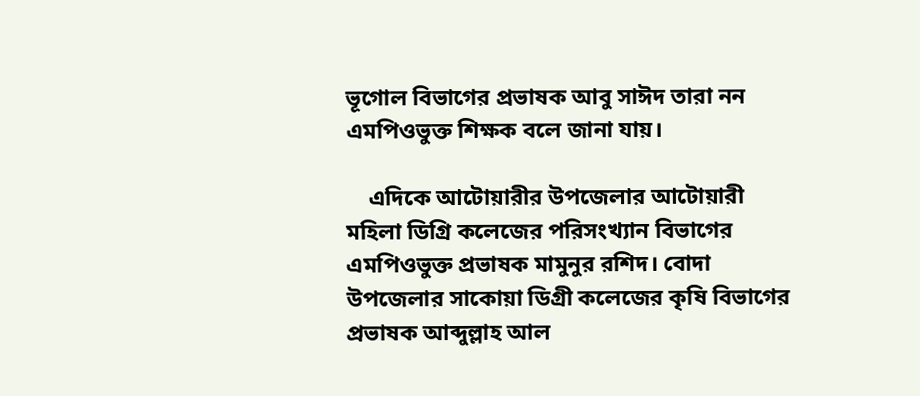ভূগোল বিভাগের প্রভাষক আবু সাঈদ তারা নন এমপিওভুক্ত শিক্ষক বলে জানা যায়।

    এদিকে আটোয়ারীর উপজেলার আটোয়ারী মহিলা ডিগ্রি কলেজের পরিসংখ্যান বিভাগের এমপিওভুক্ত প্রভাষক মামুনুর রশিদ। বোদা উপজেলার সাকোয়া ডিগ্রী কলেজের কৃষি বিভাগের প্রভাষক আব্দুল্লাহ আল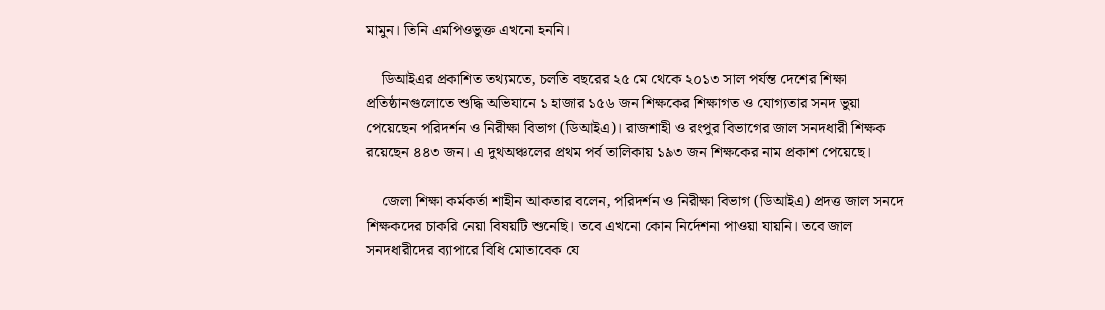মামুন। তিনি এমপিওভুক্ত এখনো হননি।

    ডিআইএর প্রকাশিত তথ্যমতে, চলতি বছরের ২৫ মে থেকে ২০১৩ সাল পর্যন্ত দেশের শিক্ষা প্রতিষ্ঠানগুলোতে শুদ্ধি অভিযানে ১ হাজার ১৫৬ জন শিক্ষকের শিক্ষাগত ও যোগ্যতার সনদ ভুয়া পেয়েছেন পরিদর্শন ও নিরীক্ষা বিভাগ (ডিআইএ)। রাজশাহী ও রংপুর বিভাগের জাল সনদধারী শিক্ষক রয়েছেন ৪৪৩ জন। এ দুথঅঞ্চলের প্রথম পর্ব তালিকায় ১৯৩ জন শিক্ষকের নাম প্রকাশ পেয়েছে।

    জেলা শিক্ষা কর্মকর্তা শাহীন আকতার বলেন, পরিদর্শন ও নিরীক্ষা বিভাগ (ডিআইএ) প্রদত্ত জাল সনদে শিক্ষকদের চাকরি নেয়া বিষয়টি শুনেছি। তবে এখনো কোন নির্দেশনা পাওয়া যায়নি। তবে জাল সনদধারীদের ব্যাপারে বিধি মোতাবেক যে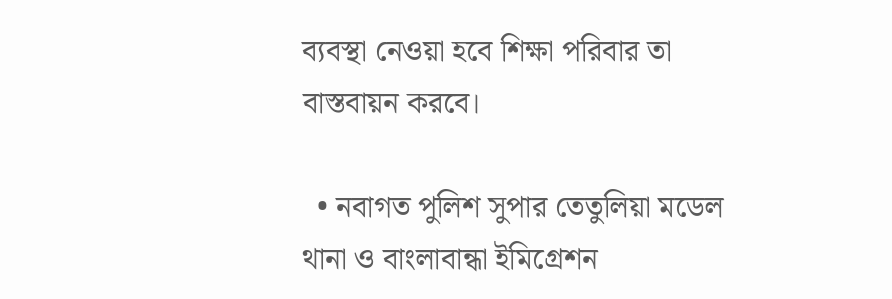ব্যবস্থা নেওয়া হবে শিক্ষা পরিবার তা বাস্তবায়ন করবে।

  • নবাগত পুলিশ সুপার তেতুলিয়া মডেল থানা ও বাংলাবান্ধা ইমিগ্রেশন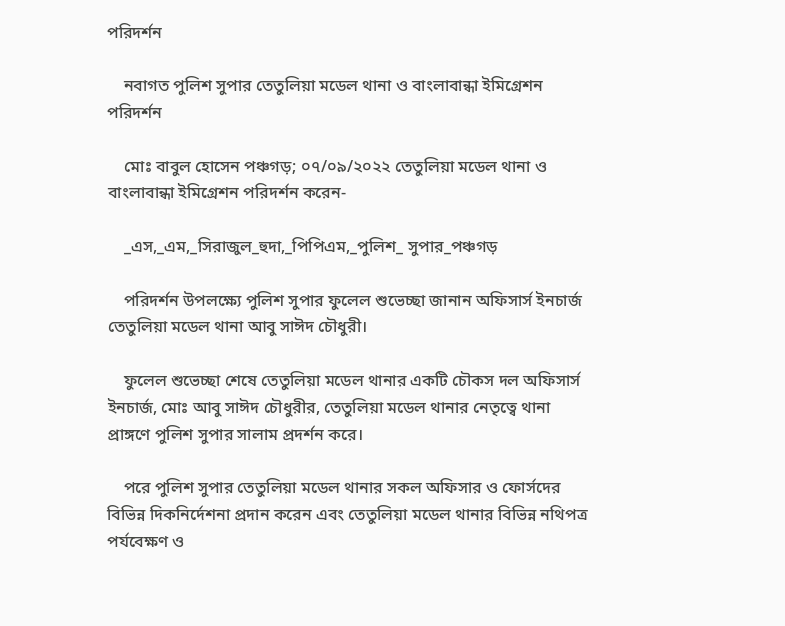পরিদর্শন

    নবাগত পুলিশ সুপার তেতুলিয়া মডেল থানা ও বাংলাবান্ধা ইমিগ্রেশন পরিদর্শন

    মোঃ বাবুল হোসেন পঞ্চগড়; ০৭/০৯/২০২২ তেতুলিয়া মডেল থানা ও বাংলাবান্ধা ইমিগ্রেশন পরিদর্শন করেন-

    _এস,_এম,_সিরাজুল_হুদা,_পিপিএম,_পুলিশ_ সুপার_পঞ্চগড়

    পরিদর্শন উপলক্ষ্যে পুলিশ সুপার ফুলেল শুভেচ্ছা জানান অফিসার্স ইনচার্জ তেতুলিয়া মডেল থানা আবু সাঈদ চৌধুরী।

    ফুলেল শুভেচ্ছা শেষে তেতুলিয়া মডেল থানার একটি চৌকস দল অফিসার্স ইনচার্জ, মোঃ আবু সাঈদ চৌধুরীর, তেতুলিয়া মডেল থানার নেতৃত্বে থানা প্রাঙ্গণে পুলিশ সুপার সালাম প্রদর্শন করে।

    পরে পুলিশ সুপার তেতুলিয়া মডেল থানার সকল অফিসার ও ফোর্সদের বিভিন্ন দিকনির্দেশনা প্রদান করেন এবং তেতুলিয়া মডেল থানার বিভিন্ন নথিপত্র পর্যবেক্ষণ ও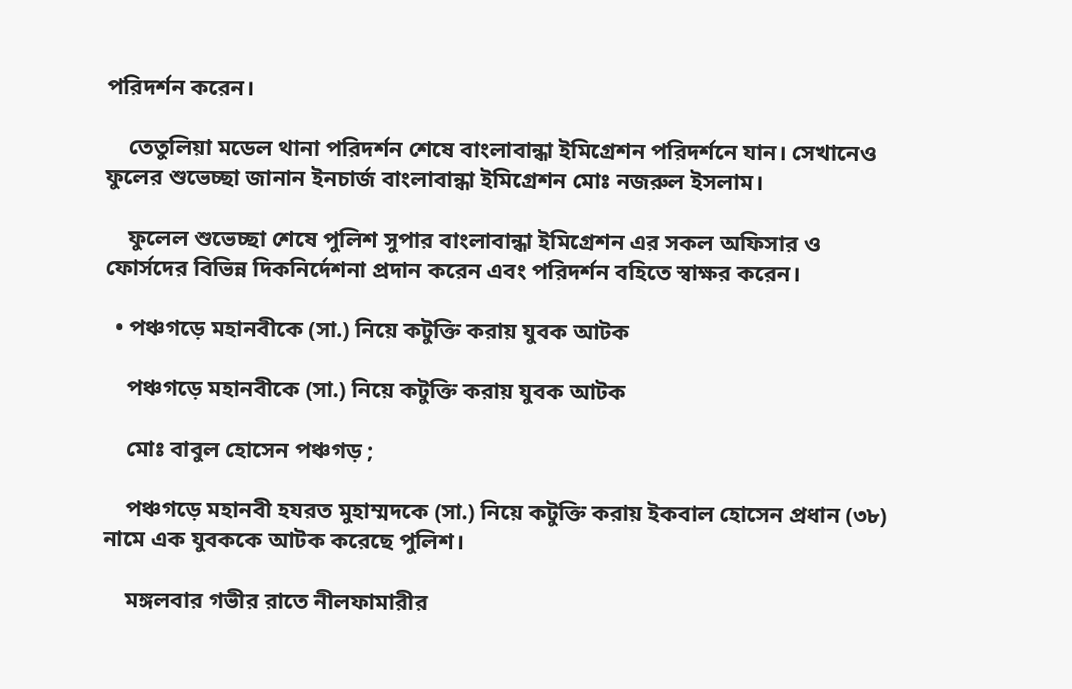পরিদর্শন করেন।

    তেতুলিয়া মডেল থানা পরিদর্শন শেষে বাংলাবান্ধা ইমিগ্রেশন পরিদর্শনে যান। সেখানেও ফুলের শুভেচ্ছা জানান ইনচার্জ বাংলাবান্ধা ইমিগ্রেশন মোঃ নজরুল ইসলাম।

    ফুলেল শুভেচ্ছা শেষে পুলিশ সুপার বাংলাবান্ধা ইমিগ্রেশন এর সকল অফিসার ও ফোর্সদের বিভিন্ন দিকনির্দেশনা প্রদান করেন এবং পরিদর্শন বহিতে স্বাক্ষর করেন।

  • পঞ্চগড়ে মহানবীকে (সা.) নিয়ে কটুক্তি করায় যুবক আটক

    পঞ্চগড়ে মহানবীকে (সা.) নিয়ে কটুক্তি করায় যুবক আটক

    মোঃ বাবুল হোসেন পঞ্চগড় ;

    পঞ্চগড়ে মহানবী হযরত মুহাম্মদকে (সা.) নিয়ে কটুক্তি করায় ইকবাল হোসেন প্রধান (৩৮) নামে এক যুবককে আটক করেছে পুলিশ।

    মঙ্গলবার গভীর রাতে নীলফামারীর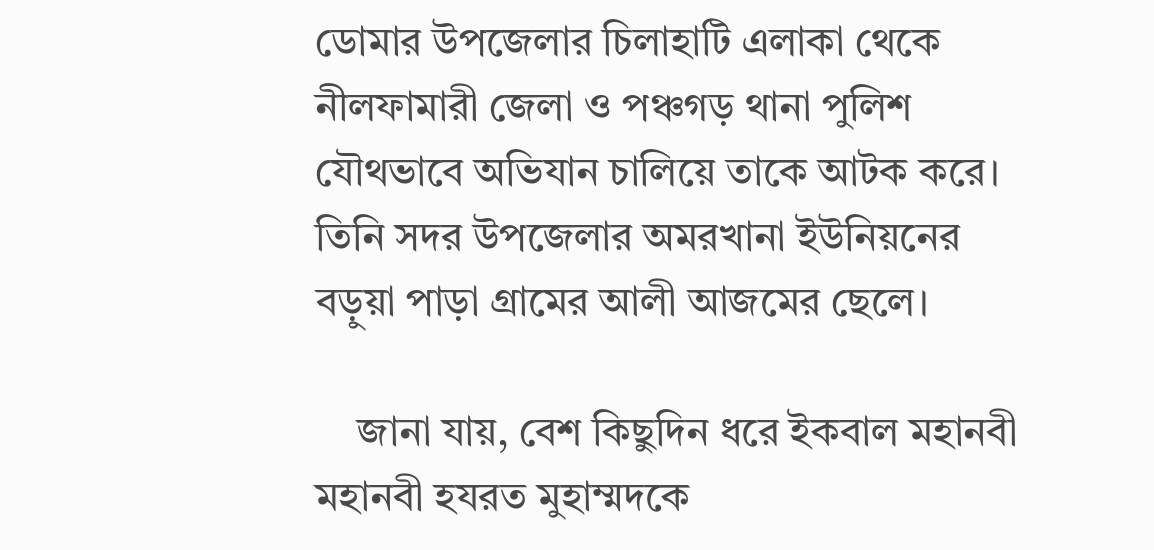ডোমার উপজেলার চিলাহাটি এলাকা থেকে নীলফামারী জেলা ও পঞ্চগড় থানা পুলিশ যৌথভাবে অভিযান চালিয়ে তাকে আটক করে। তিনি সদর উপজেলার অমরখানা ইউনিয়নের বড়ুয়া পাড়া গ্রামের আলী আজমের ছেলে।

    জানা যায়, বেশ কিছুদিন ধরে ইকবাল মহানবী মহানবী হযরত মুহাম্মদকে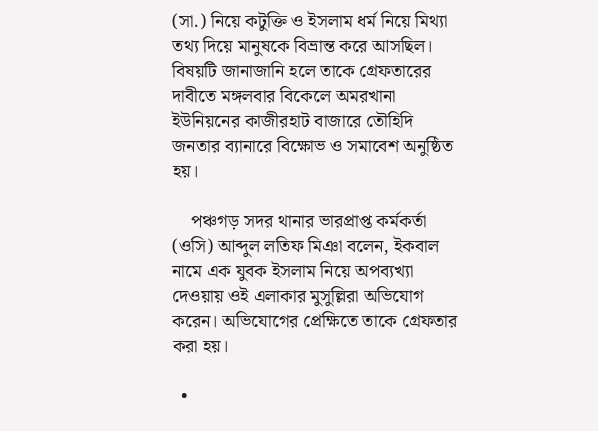(সা.) নিয়ে কটুক্তি ও ইসলাম ধর্ম নিয়ে মিথ্যা তথ্য দিয়ে মানুষকে বিভ্রান্ত করে আসছিল। বিষয়টি জানাজানি হলে তাকে গ্রেফতারের দাবীতে মঙ্গলবার বিকেলে অমরখানা ইউনিয়নের কাজীরহাট বাজারে তৌহিদি জনতার ব্যানারে বিক্ষোভ ও সমাবেশ অনুষ্ঠিত হয়।

    পঞ্চগড় সদর থানার ভারপ্রাপ্ত কর্মকর্তা (ওসি) আব্দুল লতিফ মিঞা বলেন, ইকবাল নামে এক যুবক ইসলাম নিয়ে অপব্যখ্যা দেওয়ায় ওই এলাকার মুসুল্লিরা অভিযোগ করেন। অভিযোগের প্রেক্ষিতে তাকে গ্রেফতার করা হয়।

  •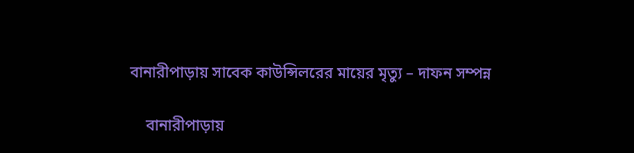বানারীপাড়ায় সাবেক কাউন্সিলরের মায়ের মৃত্যু – দাফন সম্পন্ন

    বানারীপাড়ায়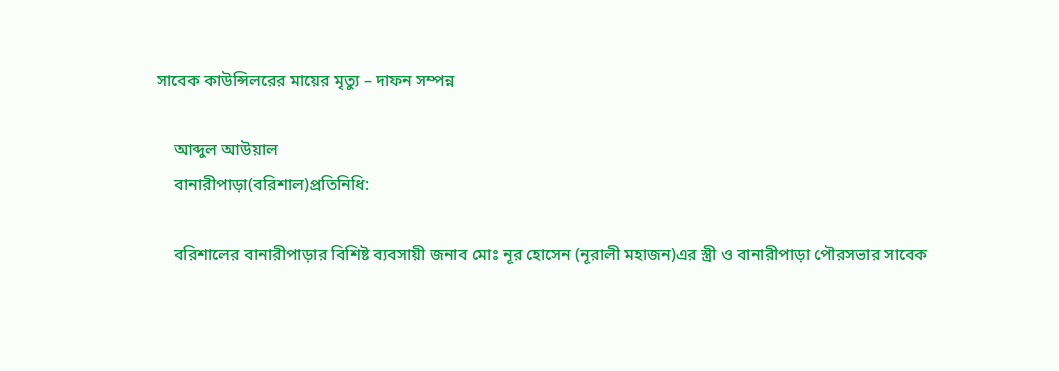সাবেক কাউন্সিলরের মায়ের মৃত্যু – দাফন সম্পন্ন

    আব্দুল আউয়াল
    বানারীপাড়া(বরিশাল)প্রতিনিধি:

    বরিশালের বানারীপাড়ার বিশিষ্ট ব্যবসায়ী জনাব মোঃ নূর হোসেন (নূরালী মহাজন)এর স্ত্রী ও বানারীপাড়া পৌরসভার সাবেক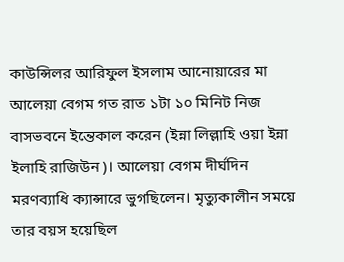কাউন্সিলর আরিফুল ইসলাম আনোয়ারের মা আলেয়া বেগম গত রাত ১টা ১০ মিনিট নিজ বাসভবনে ইন্তেকাল করেন (ইন্না লিল্লাহি ওয়া ইন্না ইলাহি রাজিউন)। আলেয়া বেগম দীর্ঘদিন মরণব্যাধি ক্যান্সারে ভুগছিলেন। মৃত্যুকালীন সময়ে তার বয়স হয়েছিল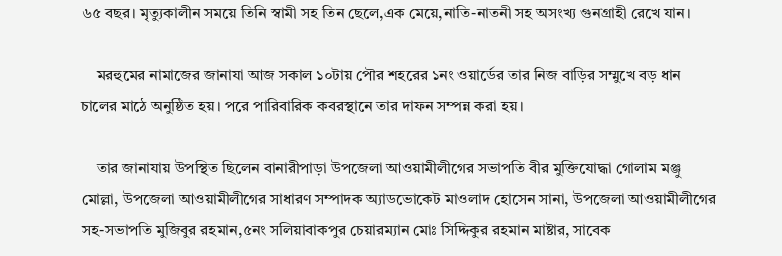৬৫ বছর। মৃত্যুকালীন সময়ে তিনি স্বামী সহ তিন ছেলে,এক মেয়ে,নাতি-নাতনী সহ অসংখ্য গুনগ্রাহী রেখে যান।

    মরহুমের নামাজের জানাযা আজ সকাল ১০টায় পৌর শহরের ১নং ওয়ার্ডের তার নিজ বাড়ির সম্মুখে বড় ধান চালের মাঠে অনুষ্ঠিত হয়। পরে পারিবারিক কবরস্থানে তার দাফন সম্পন্ন করা হয়।

    তার জানাযায় উপস্থিত ছিলেন বানারীপাড়া উপজেলা আওয়ামীলীগের সভাপতি বীর মুক্তিযোদ্ধা গোলাম মঞ্জু মোল্লা, উপজেলা আওয়ামীলীগের সাধারণ সম্পাদক অ্যাডভোকেট মাওলাদ হোসেন সানা, উপজেলা আওয়ামীলীগের সহ-সভাপতি মুজিবুর রহমান,৫নং সলিয়াবাকপুর চেয়ারম্যান মোঃ সিদ্দিকুর রহমান মাষ্টার, সাবেক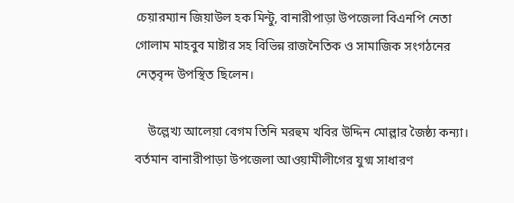চেয়ারম্যান জিয়াউল হক মিন্টু, বানারীপাড়া উপজেলা বিএনপি নেতা গোলাম মাহবুব মাষ্টার সহ বিভিন্ন রাজনৈতিক ও সামাজিক সংগঠনের নেতৃবৃন্দ উপস্থিত ছিলেন।

    উল্লেখ্য আলেয়া বেগম তিনি মরহুম খবির উদ্দিন মোল্লার জৈষ্ঠ্য কন্যা। বর্তমান বানারীপাড়া উপজেলা আওয়ামীলীগের যুগ্ম সাধারণ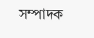সম্পাদক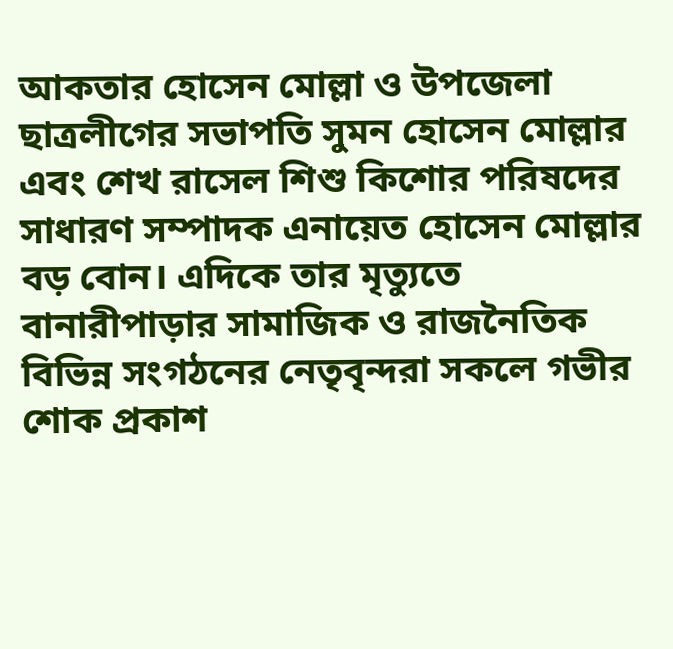আকতার হোসেন মোল্লা ও উপজেলা ছাত্রলীগের সভাপতি সুমন হোসেন মোল্লার এবং শেখ রাসেল শিশু কিশোর পরিষদের সাধারণ সম্পাদক এনায়েত হোসেন মোল্লার বড় বোন। এদিকে তার মৃত্যুতে বানারীপাড়ার সামাজিক ও রাজনৈতিক বিভিন্ন সংগঠনের নেতৃবৃন্দরা সকলে গভীর শোক প্রকাশ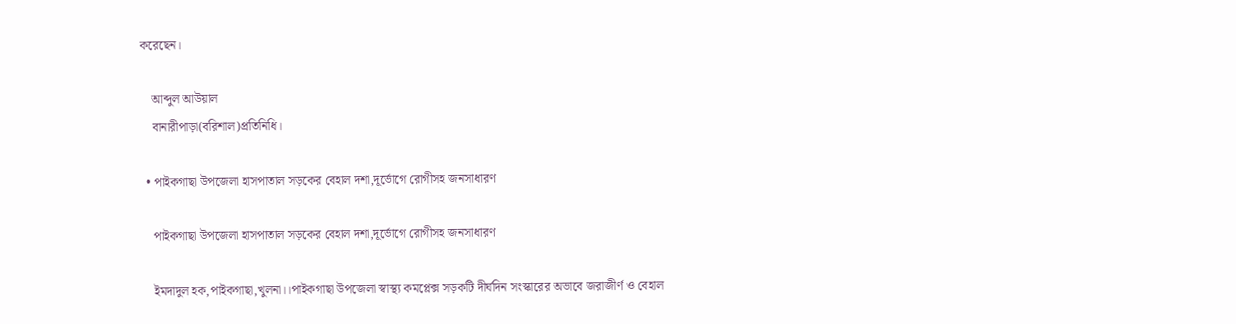করেছেন।

    আব্দুল আউয়াল
    বানারীপাড়া(বরিশাল)প্রতিনিধি।

  • পাইকগাছা উপজেলা হাসপাতাল সড়কের বেহাল দশা,দূর্ভোগে রোগীসহ জনসাধারণ

    পাইকগাছা উপজেলা হাসপাতাল সড়কের বেহাল দশা,দূর্ভোগে রোগীসহ জনসাধারণ

    ইমদাদুল হক,পাইকগাছা,খুলনা।।পাইকগাছা উপজেলা স্বাস্থ্য কমপ্লেক্স সড়কটি দীর্ঘদিন সংস্কারের অভাবে জরাজীর্ণ ও বেহাল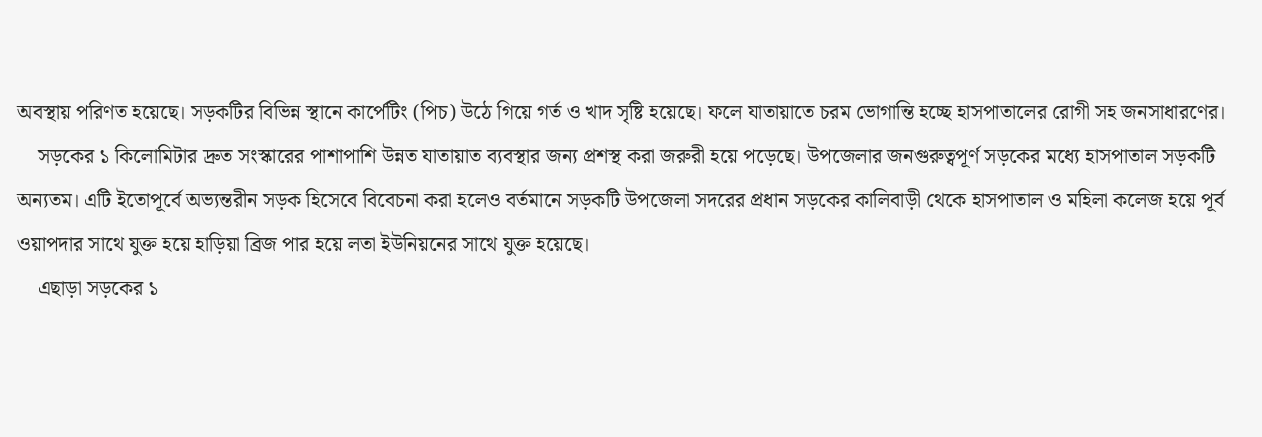অবস্থায় পরিণত হয়েছে। সড়কটির বিভিন্ন স্থানে কার্পেটিং (পিচ) উঠে গিয়ে গর্ত ও খাদ সৃষ্টি হয়েছে। ফলে যাতায়াতে চরম ভোগান্তি হচ্ছে হাসপাতালের রোগী সহ জনসাধারণের।
    সড়কের ১ কিলোমিটার দ্রুত সংস্কারের পাশাপাশি উন্নত যাতায়াত ব্যবস্থার জন্য প্রশস্থ করা জরুরী হয়ে পড়েছে। উপজেলার জনগুরুত্বপূর্ণ সড়কের মধ্যে হাসপাতাল সড়কটি অন্যতম। এটি ইতোপূর্বে অভ্যন্তরীন সড়ক হিসেবে বিবেচনা করা হলেও বর্তমানে সড়কটি উপজেলা সদরের প্রধান সড়কের কালিবাড়ী থেকে হাসপাতাল ও মহিলা কলেজ হয়ে পূর্ব ওয়াপদার সাথে যুক্ত হয়ে হাড়িয়া ব্রিজ পার হয়ে লতা ইউনিয়নের সাথে যুক্ত হয়েছে।
    এছাড়া সড়কের ১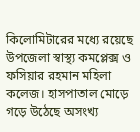কিলোমিটারের মধ্যে রয়েছে উপজেলা স্বাস্থ্য কমপ্লেক্স ও ফসিয়ার রহমান মহিলা কলেজ। হাসপাতাল মোড়ে গড়ে উঠেছে অসংখ্য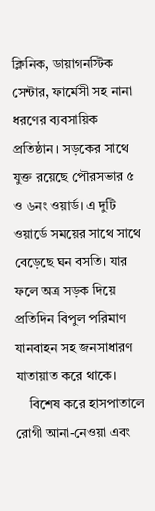ক্লিনিক, ডায়াগনস্টিক সেন্টার, ফার্মেসী সহ নানা ধরণের ব্যবসায়িক প্রতিষ্ঠান। সড়কের সাথে যুক্ত রয়েছে পৌরসভার ৫ ও ৬নং ওয়ার্ড। এ দুটি ওয়ার্ডে সময়ের সাথে সাথে বেড়েছে ঘন বসতি। যার ফলে অত্র সড়ক দিয়ে প্রতিদিন বিপুল পরিমাণ যানবাহন সহ জনসাধারণ যাতায়াত করে থাকে।
    বিশেষ করে হাসপাতালে রোগী আনা-নেওয়া এবং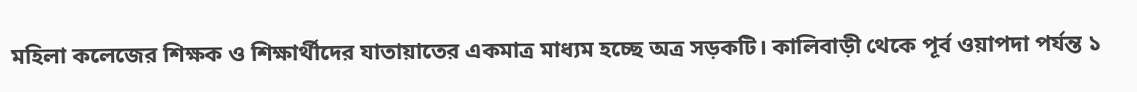মহিলা কলেজের শিক্ষক ও শিক্ষার্থীদের যাতায়াতের একমাত্র মাধ্যম হচ্ছে অত্র সড়কটি। কালিবাড়ী থেকে পূর্ব ওয়াপদা পর্যন্ত ১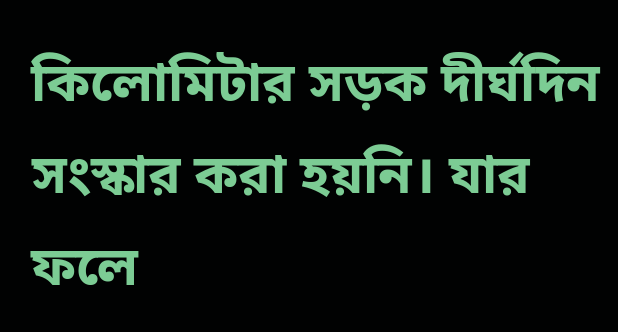কিলোমিটার সড়ক দীর্ঘদিন সংস্কার করা হয়নি। যার ফলে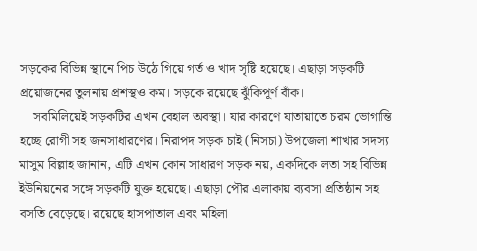সড়কের বিভিন্ন স্থানে পিচ উঠে গিয়ে গর্ত ও খাদ সৃষ্টি হয়েছে। এছাড়া সড়কটি প্রয়োজনের তুলনায় প্রশস্থও কম। সড়কে রয়েছে ঝুঁকিপূর্ণ বাঁক।
    সবমিলিয়েই সড়কটির এখন বেহাল অবস্থা। যার কারণে যাতায়াতে চরম ভোগান্তি হচ্ছে রোগী সহ জনসাধারণের। নিরাপদ সড়ক চাই (নিসচা) উপজেলা শাখার সদস্য মাসুম বিল্লাহ জানান, এটি এখন কোন সাধারণ সড়ক নয়, একদিকে লতা সহ বিভিন্ন ইউনিয়নের সঙ্গে সড়কটি যুক্ত হয়েছে। এছাড়া পৌর এলাকায় ব্যবসা প্রতিষ্ঠান সহ বসতি বেড়েছে। রয়েছে হাসপাতাল এবং মহিলা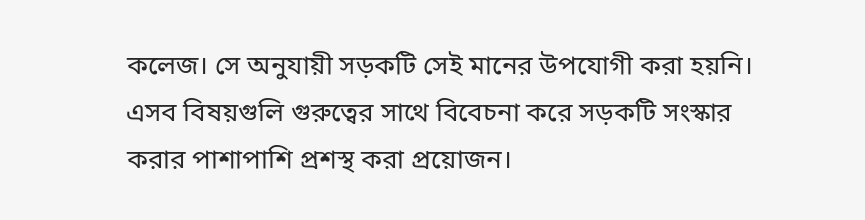কলেজ। সে অনুযায়ী সড়কটি সেই মানের উপযোগী করা হয়নি। এসব বিষয়গুলি গুরুত্বের সাথে বিবেচনা করে সড়কটি সংস্কার করার পাশাপাশি প্রশস্থ করা প্রয়োজন।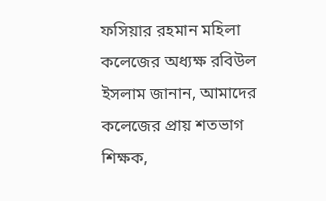ফসিয়ার রহমান মহিলা কলেজের অধ্যক্ষ রবিউল ইসলাম জানান, আমাদের কলেজের প্রায় শতভাগ শিক্ষক,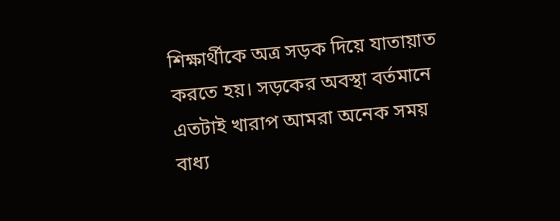শিক্ষার্থীকে অত্র সড়ক দিয়ে যাতায়াত করতে হয়। সড়কের অবস্থা বর্তমানে এতটাই খারাপ আমরা অনেক সময় বাধ্য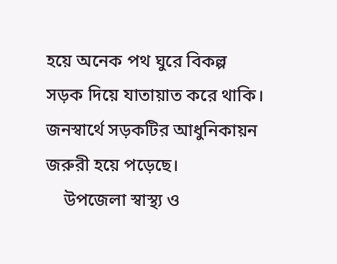হয়ে অনেক পথ ঘুরে বিকল্প সড়ক দিয়ে যাতায়াত করে থাকি। জনস্বার্থে সড়কটির আধুনিকায়ন জরুরী হয়ে পড়েছে।
    উপজেলা স্বাস্থ্য ও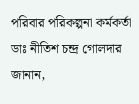পরিবার পরিকল্পনা কর্মকর্তা ডাঃ নীতিশ চন্দ্র গোলদার জানান,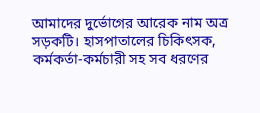আমাদের দুর্ভোগের আরেক নাম অত্র সড়কটি। হাসপাতালের চিকিৎসক, কর্মকর্তা-কর্মচারী সহ সব ধরণের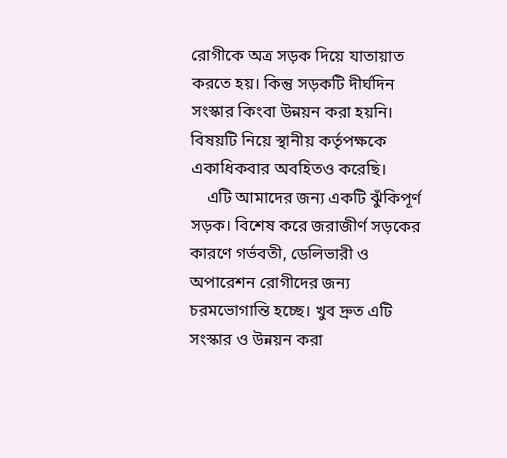রোগীকে অত্র সড়ক দিয়ে যাতায়াত করতে হয়। কিন্তু সড়কটি দীর্ঘদিন সংস্কার কিংবা উন্নয়ন করা হয়নি। বিষয়টি নিয়ে স্থানীয় কর্তৃপক্ষকে একাধিকবার অবহিতও করেছি।
    এটি আমাদের জন্য একটি ঝুঁকিপূর্ণ সড়ক। বিশেষ করে জরাজীর্ণ সড়কের কারণে গর্ভবতী, ডেলিভারী ও অপারেশন রোগীদের জন্য চরমভোগান্তি হচ্ছে। খুব দ্রুত এটি সংস্কার ও উন্নয়ন করা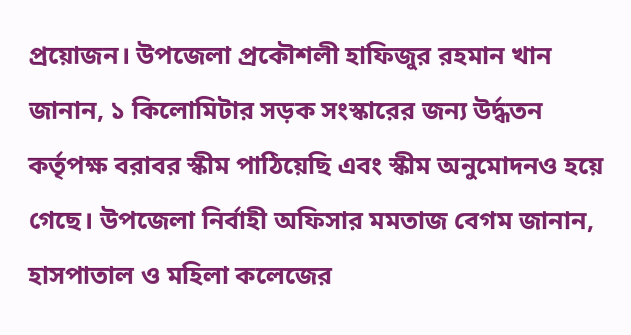প্রয়োজন। উপজেলা প্রকৌশলী হাফিজুর রহমান খান জানান, ১ কিলোমিটার সড়ক সংস্কারের জন্য উর্দ্ধতন কর্তৃপক্ষ বরাবর স্কীম পাঠিয়েছি এবং স্কীম অনুমোদনও হয়ে গেছে। উপজেলা নির্বাহী অফিসার মমতাজ বেগম জানান, হাসপাতাল ও মহিলা কলেজের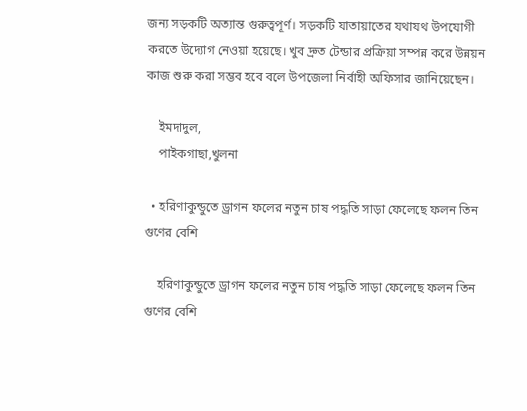জন্য সড়কটি অত্যান্ত গুরুত্বপূর্ণ। সড়কটি যাতায়াতের যথাযথ উপযোগী করতে উদ্যোগ নেওয়া হয়েছে। খুব দ্রুত টেন্ডার প্রক্রিয়া সম্পন্ন করে উন্নয়ন কাজ শুরু করা সম্ভব হবে বলে উপজেলা নির্বাহী অফিসার জানিয়েছেন।

    ইমদাদুল,
    পাইকগাছা,খুলনা

  • হরিণাকুন্ডুতে ড্রাগন ফলের নতুন চাষ পদ্ধতি সাড়া ফেলেছে ফলন তিন গুণের বেশি

    হরিণাকুন্ডুতে ড্রাগন ফলের নতুন চাষ পদ্ধতি সাড়া ফেলেছে ফলন তিন গুণের বেশি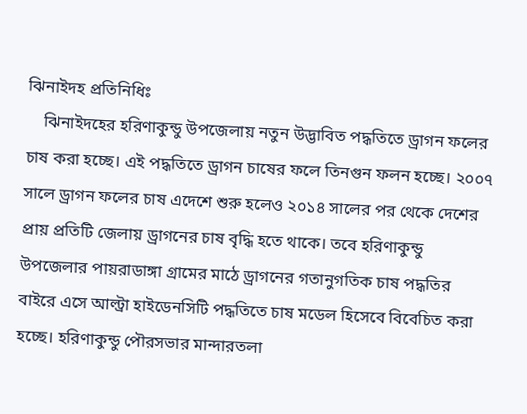ঝিনাইদহ প্রতিনিধিঃ
    ঝিনাইদহের হরিণাকুন্ডু উপজেলায় নতুন উদ্ভাবিত পদ্ধতিতে ড্রাগন ফলের চাষ করা হচ্ছে। এই পদ্ধতিতে ড্রাগন চাষের ফলে তিনগুন ফলন হচ্ছে। ২০০৭ সালে ড্রাগন ফলের চাষ এদেশে শুরু হলেও ২০১৪ সালের পর থেকে দেশের প্রায় প্রতিটি জেলায় ড্রাগনের চাষ বৃদ্ধি হতে থাকে। তবে হরিণাকুন্ডু উপজেলার পায়রাডাঙ্গা গ্রামের মাঠে ড্রাগনের গতানুগতিক চাষ পদ্ধতির বাইরে এসে আল্ট্রা হাইডেনসিটি পদ্ধতিতে চাষ মডেল হিসেবে বিবেচিত করা হচ্ছে। হরিণাকুন্ডু পৌরসভার মান্দারতলা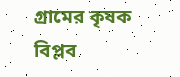গ্রামের কৃষক বিপ্লব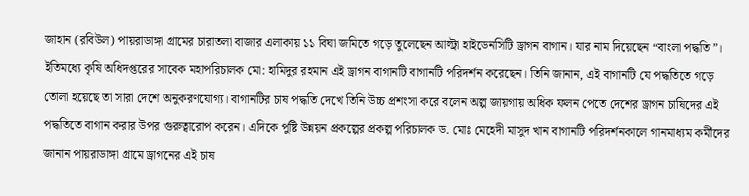জাহান (রবিউল) পায়রাডাঙ্গা গ্রামের চারাতলা বাজার এলাকায় ১১ বিঘা জমিতে গড়ে তুলেছেন আল্ট্রা হাইডেনসিটি ড্রাগন বাগান। যার নাম দিয়েছেন “বাংলা পদ্ধতি”। ইতিমধ্যে কৃষি অধিদপ্তরের সাবেক মহাপরিচালক মো: হামিদুর রহমান এই ড্রাগন বাগানটি বাগানটি পরিদর্শন করেছেন। তিনি জানান, এই বাগানটি যে পদ্ধতিতে গড়ে তোলা হয়েছে তা সারা দেশে অনুকরণযোগ্য। বাগানটির চাষ পদ্ধতি দেখে তিনি উচ্চ প্রশংসা করে বলেন অল্প জায়গায় অধিক ফলন পেতে দেশের ড্রাগন চাষিদের এই পদ্ধতিতে বাগান করার উপর গুরুত্বারোপ করেন। এদিকে পুষ্টি উন্নয়ন প্রকল্পের প্রকল্প পরিচালক ড. মোঃ মেহেদী মাসুদ খান বাগানটি পরিদর্শনকালে গানমাধ্যম কর্মীদের জানান পায়রাডাঙ্গা গ্রামে ড্রাগনের এই চাষ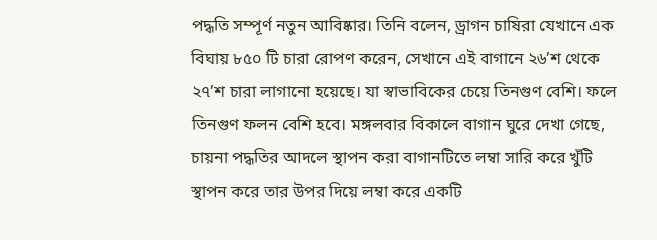পদ্ধতি সম্পূর্ণ নতুন আবিষ্কার। তিনি বলেন, ড্রাগন চাষিরা যেখানে এক বিঘায় ৮৫০ টি চারা রোপণ করেন, সেখানে এই বাগানে ২৬’শ থেকে ২৭’শ চারা লাগানো হয়েছে। যা স্বাভাবিকের চেয়ে তিনগুণ বেশি। ফলে তিনগুণ ফলন বেশি হবে। মঙ্গলবার বিকালে বাগান ঘুরে দেখা গেছে, চায়না পদ্ধতির আদলে স্থাপন করা বাগানটিতে লম্বা সারি করে খুঁটি স্থাপন করে তার উপর দিয়ে লম্বা করে একটি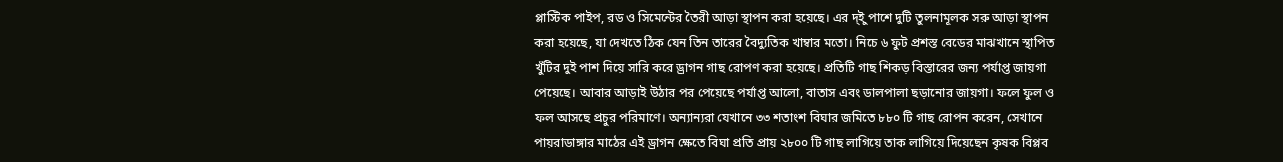প্লাস্টিক পাইপ, রড ও সিমেন্টের তৈরী আড়া স্থাপন করা হয়েছে। এর দ্ইু পাশে দুটি তুলনামূলক সরু আড়া স্থাপন করা হয়েছে, যা দেখতে ঠিক যেন তিন তারের বৈদ্যুতিক খাম্বার মতো। নিচে ৬ ফুট প্রশস্ত বেডের মাঝখানে স্থাপিত খুঁটির দুই পাশ দিয়ে সারি করে ড্রাগন গাছ রোপণ করা হয়েছে। প্রতিটি গাছ শিকড় বিস্তারের জন্য পর্যাপ্ত জায়গা পেয়েছে। আবার আড়াই উঠার পর পেয়েছে পর্যাপ্ত আলো, বাতাস এবং ডালপালা ছড়ানোর জায়গা। ফলে ফুল ও ফল আসছে প্রচুর পরিমাণে। অন্যান্যরা যেখানে ৩৩ শতাংশ বিঘার জমিতে ৮৮০ টি গাছ রোপন করেন, সেখানে পায়রাডাঙ্গার মাঠের এই ড্রাগন ক্ষেতে বিঘা প্রতি প্রায় ২৮০০ টি গাছ লাগিয়ে তাক লাগিয়ে দিয়েছেন কৃষক বিপ্লব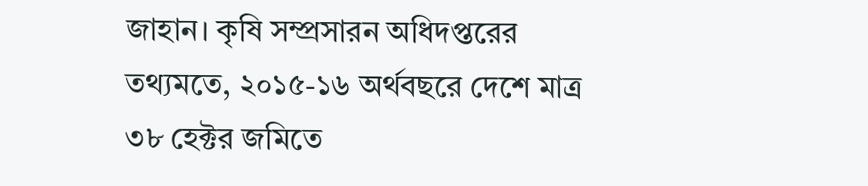জাহান। কৃষি সম্প্রসারন অধিদপ্তরের তথ্যমতে, ২০১৫-১৬ অর্থবছরে দেশে মাত্র ৩৮ হেক্টর জমিতে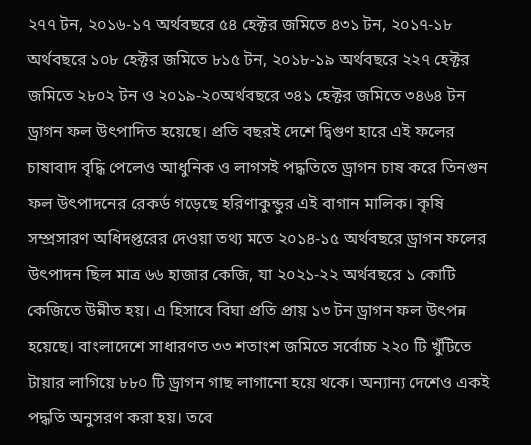২৭৭ টন, ২০১৬-১৭ অর্থবছরে ৫৪ হেক্টর জমিতে ৪৩১ টন, ২০১৭-১৮ অর্থবছরে ১০৮ হেক্টর জমিতে ৮১৫ টন, ২০১৮-১৯ অর্থবছরে ২২৭ হেক্টর জমিতে ২৮০২ টন ও ২০১৯-২০অর্থবছরে ৩৪১ হেক্টর জমিতে ৩৪৬৪ টন ড্রাগন ফল উৎপাদিত হয়েছে। প্রতি বছরই দেশে দ্বিগুণ হারে এই ফলের চাষাবাদ বৃদ্ধি পেলেও আধুনিক ও লাগসই পদ্ধতিতে ড্রাগন চাষ করে তিনগুন ফল উৎপাদনের রেকর্ড গড়েছে হরিণাকুন্ডুর এই বাগান মালিক। কৃষি সম্প্রসারণ অধিদপ্তরের দেওয়া তথ্য মতে ২০১৪-১৫ অর্থবছরে ড্রাগন ফলের উৎপাদন ছিল মাত্র ৬৬ হাজার কেজি, যা ২০২১-২২ অর্থবছরে ১ কোটি কেজিতে উন্নীত হয়। এ হিসাবে বিঘা প্রতি প্রায় ১৩ টন ড্রাগন ফল উৎপন্ন হয়েছে। বাংলাদেশে সাধারণত ৩৩ শতাংশ জমিতে সর্বোচ্চ ২২০ টি খুঁটিতে টায়ার লাগিয়ে ৮৮০ টি ড্রাগন গাছ লাগানো হয়ে থকে। অন্যান্য দেশেও একই পদ্ধতি অনুসরণ করা হয়। তবে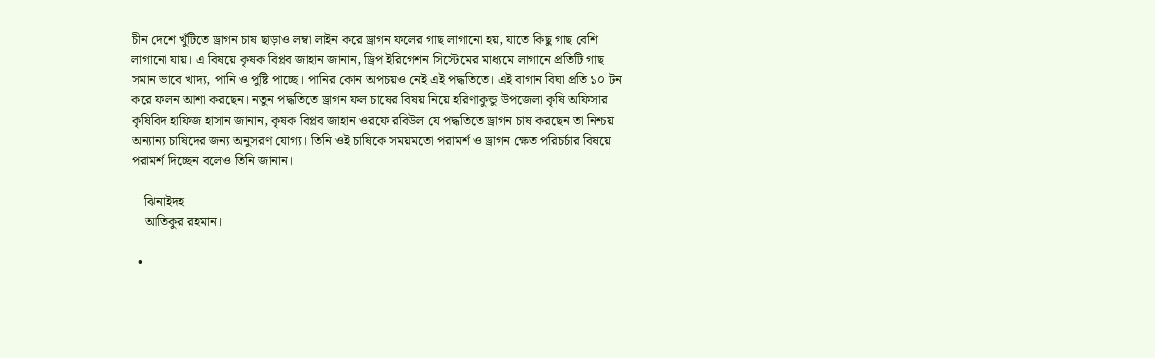চীন দেশে খুঁটিতে ড্রাগন চাষ ছাড়াও লম্বা লাইন করে ড্রাগন ফলের গাছ লাগানো হয়, যাতে কিছু গাছ বেশি লাগানো যায়। এ বিষয়ে কৃষক বিপ্লব জাহান জানান, ড্রিপ ইরিগেশন সিস্টেমের মাধ্যমে লাগানে প্রতিটি গাছ সমান ভাবে খাদ্য, পানি ও পুষ্টি পাচ্ছে। পানির কোন অপচয়ও নেই এই পদ্ধতিতে। এই বাগান বিঘা প্রতি ১০ টন করে ফলন আশা করছেন। নতুন পদ্ধতিতে ড্রাগন ফল চাষের বিষয় নিয়ে হরিণাকুন্ডু উপজেলা কৃষি অফিসার কৃষিবিদ হাফিজ হাসান জানান, কৃষক বিপ্লব জাহান ওরফে রবিউল যে পদ্ধতিতে ড্রাগন চাষ করছেন তা নিশ্চয় অন্যান্য চাষিদের জন্য অনুসরণ যোগ্য। তিনি ওই চাষিকে সময়মতো পরামর্শ ও ড্রাগন ক্ষেত পরিচর্চার বিষয়ে পরামর্শ দিচ্ছেন বলেও তিনি জানান।

    ঝিনাইদহ
    আতিকুর রহমান।

  •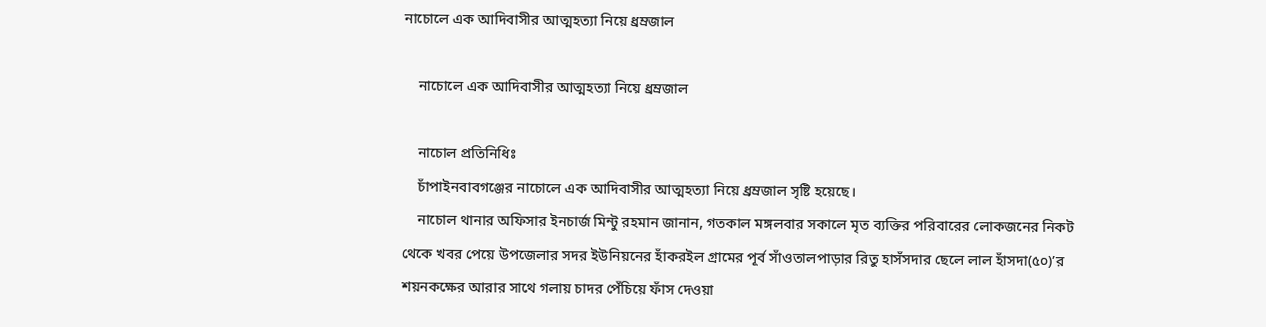নাচোলে এক আদিবাসীর আত্মহত্যা নিয়ে ধ্রম্রজাল

    নাচোলে এক আদিবাসীর আত্মহত্যা নিয়ে ধ্রম্রজাল

    নাচোল প্রতিনিধিঃ
    চাঁপাইনবাবগঞ্জের নাচোলে এক আদিবাসীর আত্মহত্যা নিয়ে ধ্রম্রজাল সৃষ্টি হয়েছে।
    নাচোল থানার অফিসার ইনচার্জ মিন্টু রহমান জানান, গতকাল মঙ্গলবার সকালে মৃত ব্যক্তির পরিবারের লোকজনের নিকট থেকে খবর পেয়ে উপজেলার সদর ইউনিয়নের হাঁকরইল গ্রামের পূর্ব সাঁওতালপাড়ার রিতু হাসঁসদার ছেলে লাল হাঁসদা(৫০)’র শয়নকক্ষের আরার সাথে গলায় চাদর পেঁচিয়ে ফাঁস দেওয়া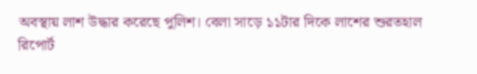অবস্থায় লাশ উদ্ধার করেছে পুলিশ। বেলা সাড়ে ১১টার দিকে লাশের শুরতহাল রিপোর্ট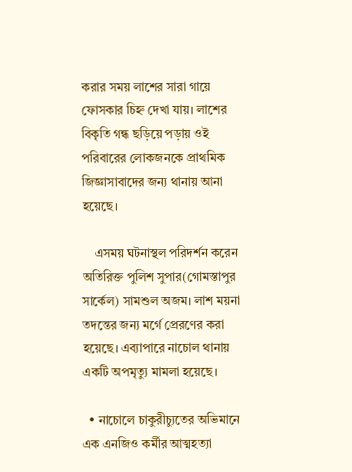করার সময় লাশের সারা গায়ে ফোসকার চিহ্ন দেখা যায়। লাশের বিকৃতি গন্ধ ছড়িয়ে পড়ায় ওই পরিবারের লোকজনকে প্রাথমিক জিজ্ঞাসাবাদের জন্য থানায় আনা হয়েছে।

    এসময় ঘটনাস্থল পরিদর্শন করেন অতিরিক্ত পুলিশ সুপার(গোমস্তাপুর সার্কেল) সামশুল অজম। লাশ ময়না তদন্তের জন্য মর্গে প্রেরণের করা হয়েছে। এব্যাপারে নাচোল থানায় একটি অপমৃত্যু মামলা হয়েছে।

  • নাচোলে চাকুরীচ্যুতের অভিমানে এক এনজিও কর্মীর আত্মহত্যা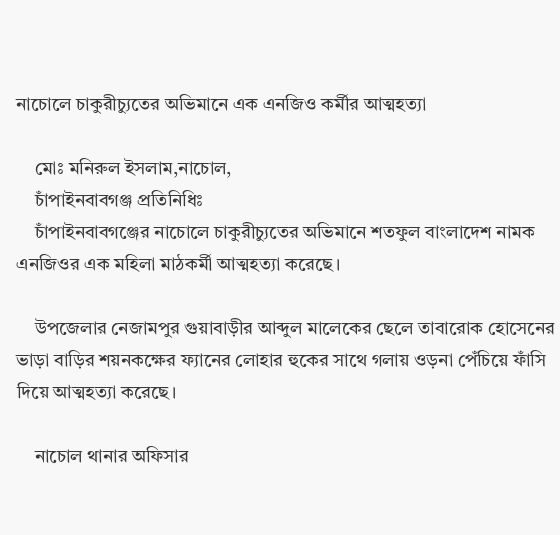নাচোলে চাকুরীচ্যুতের অভিমানে এক এনজিও কর্মীর আত্মহত্যা

    মোঃ মনিরুল ইসলাম,নাচোল,
    চাঁপাইনবাবগঞ্জ প্রতিনিধিঃ
    চাঁপাইনবাবগঞ্জের নাচোলে চাকুরীচ্যুতের অভিমানে শতফুল বাংলাদেশ নামক এনজিওর এক মহিলা মাঠকর্মী আত্মহত্যা করেছে।

    উপজেলার নেজামপুর গুয়াবাড়ীর আব্দুল মালেকের ছেলে তাবারোক হোসেনের ভাড়া বাড়ির শয়নকক্ষের ফ্যানের লোহার হুকের সাথে গলায় ওড়না পেঁচিয়ে ফাঁসি দিয়ে আত্মহত্যা করেছে।

    নাচোল থানার অফিসার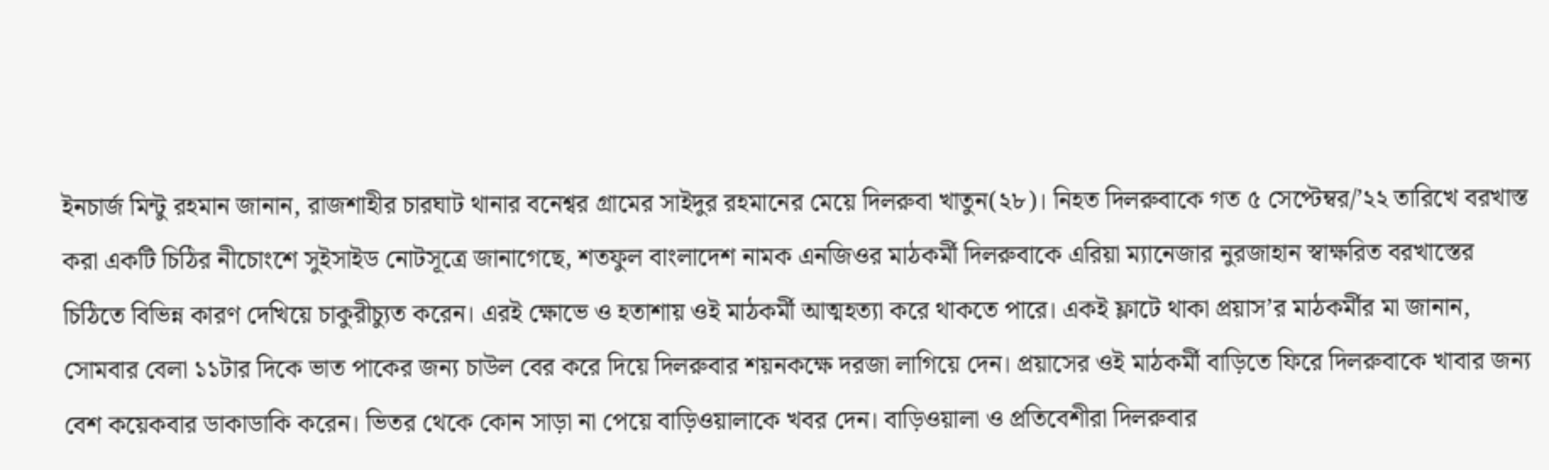ইনচার্জ মিন্টু রহমান জানান, রাজশাহীর চারঘাট থানার বনেশ্বর গ্রামের সাইদুর রহমানের মেয়ে দিলরুবা খাতুন(২৮)। নিহত দিলরুবাকে গত ৫ সেপ্টেম্বর/’২২ তারিখে বরখাস্ত করা একটি চিঠির নীচোংশে সুইসাইড নোটসূত্রে জানাগেছে, শতফুল বাংলাদেশ নামক এনজিওর মাঠকর্মী দিলরুবাকে এরিয়া ম্যানেজার নুরজাহান স্বাক্ষরিত বরখাস্তের চিঠিতে বিভিন্ন কারণ দেখিয়ে চাকুরীচ্যুত করেন। এরই ক্ষোভে ও হতাশায় ওই মাঠকর্মী আত্মহত্যা করে থাকতে পারে। একই ফ্লাটে থাকা প্রয়াস’র মাঠকর্মীর মা জানান, সোমবার বেলা ১১টার দিকে ভাত পাকের জন্য চাউল বের করে দিয়ে দিলরুবার শয়নকক্ষে দরজা লাগিয়ে দেন। প্রয়াসের ওই মাঠকর্মী বাড়িতে ফিরে দিলরুবাকে খাবার জন্য বেশ কয়েকবার ডাকাডাকি করেন। ভিতর থেকে কোন সাড়া না পেয়ে বাড়িওয়ালাকে খবর দেন। বাড়িওয়ালা ও প্রতিবেশীরা দিলরুবার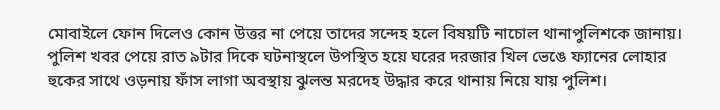মোবাইলে ফোন দিলেও কোন উত্তর না পেয়ে তাদের সন্দেহ হলে বিষয়টি নাচোল থানাপুলিশকে জানায়। পুলিশ খবর পেয়ে রাত ৯টার দিকে ঘটনাস্থলে উপস্থিত হয়ে ঘরের দরজার খিল ভেঙে ফ্যানের লোহার হুকের সাথে ওড়নায় ফাঁস লাগা অবস্থায় ঝুলন্ত মরদেহ উদ্ধার করে থানায় নিয়ে যায় পুলিশ।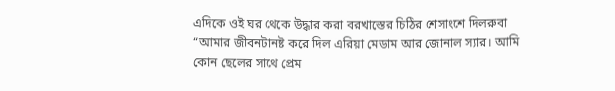এদিকে ওই ঘর থেকে উদ্ধার করা বরখাস্তের চিঠির শেসাংশে দিলরুবা “আমার জীবনটানষ্ট করে দিল এরিয়া মেডাম আর জোনাল স্যার। আমি কোন ছেলের সাথে প্রেম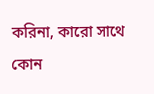করিনা, কারো সাথে কোন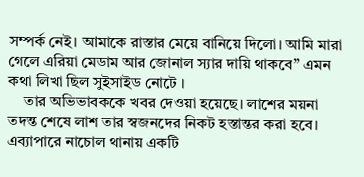সম্পর্ক নেই। আমাকে রাস্তার মেয়ে বানিয়ে দিলো। আমি মারা গেলে এরিয়া মেডাম আর জোনাল স্যার দায়ি থাকবে” এমন কথা লিখা ছিল সুইসাইড নোটে ।
    তার অভিভাবককে খবর দেওয়া হয়েছে। লাশের ময়না তদন্ত শেষে লাশ তার স্বজনদের নিকট হস্তান্তর করা হবে। এব্যাপারে নাচোল থানায় একটি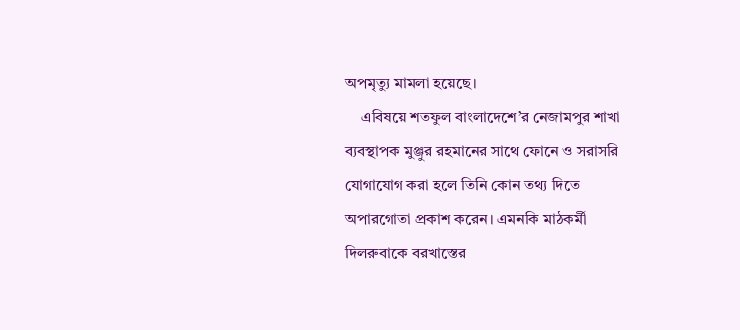অপমৃত্যু মামলা হয়েছে।
    এবিষয়ে শতফুল বাংলাদেশে’র নেজামপুর শাখা ব্যবস্থাপক মুঞ্জুর রহমানের সাথে ফোনে ও সরাসরি যোগাযোগ করা হলে তিনি কোন তথ্য দিতে অপারগোতা প্রকাশ করেন। এমনকি মাঠকর্মী দিলরুবাকে বরখাস্তের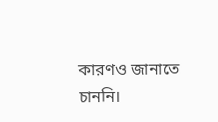কারণও জানাতে চাননি।